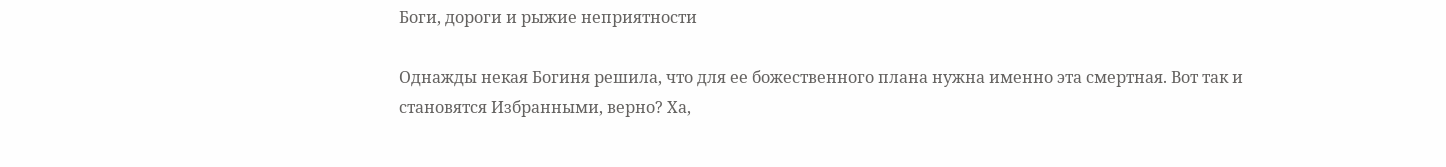Боги, дороги и рыжие неприятности

Однажды некая Богиня решила, что для ее божественного плана нужна именно эта смертная. Вот так и становятся Избранными, верно? Ха,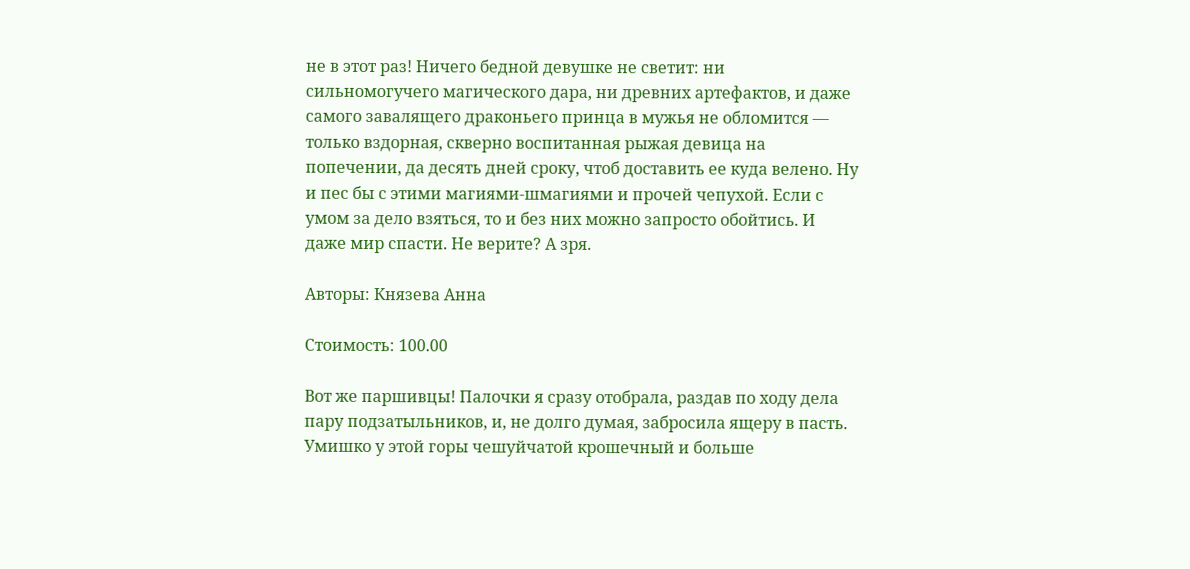не в этот раз! Ничего бедной девушке не светит: ни сильномогучего магического дара, ни древних артефактов, и даже самого завалящего драконьего принца в мужья не обломится — только вздорная, скверно воспитанная рыжая девица на попечении, да десять дней сроку, чтоб доставить ее куда велено. Ну и пес бы с этими магиями-шмагиями и прочей чепухой. Если с умом за дело взяться, то и без них можно запросто обойтись. И даже мир спасти. Не верите? А зря.

Авторы: Князева Анна

Стоимость: 100.00

Вот же паршивцы! Палочки я сразу отобрала, раздав по ходу дела пару подзатыльников, и, не долго думая, забросила ящеру в пасть. Умишко у этой горы чешуйчатой крошечный и больше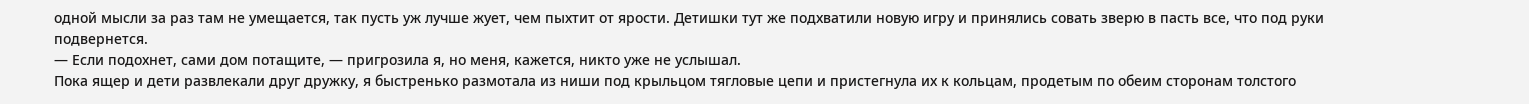одной мысли за раз там не умещается, так пусть уж лучше жует, чем пыхтит от ярости. Детишки тут же подхватили новую игру и принялись совать зверю в пасть все, что под руки подвернется.
— Если подохнет, сами дом потащите, — пригрозила я, но меня, кажется, никто уже не услышал.
Пока ящер и дети развлекали друг дружку, я быстренько размотала из ниши под крыльцом тягловые цепи и пристегнула их к кольцам, продетым по обеим сторонам толстого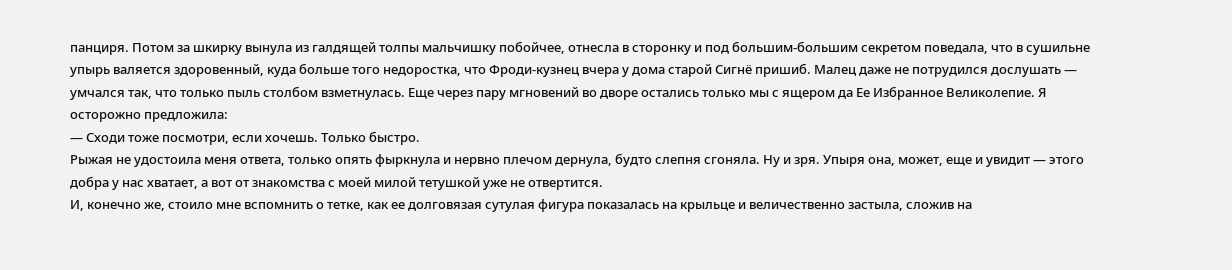панциря. Потом за шкирку вынула из галдящей толпы мальчишку побойчее, отнесла в сторонку и под большим-большим секретом поведала, что в сушильне упырь валяется здоровенный, куда больше того недоростка, что Фроди-кузнец вчера у дома старой Сигнё пришиб. Малец даже не потрудился дослушать — умчался так, что только пыль столбом взметнулась. Еще через пару мгновений во дворе остались только мы с ящером да Ее Избранное Великолепие. Я осторожно предложила:
— Сходи тоже посмотри, если хочешь. Только быстро.
Рыжая не удостоила меня ответа, только опять фыркнула и нервно плечом дернула, будто слепня сгоняла. Ну и зря. Упыря она, может, еще и увидит — этого добра у нас хватает, а вот от знакомства с моей милой тетушкой уже не отвертится.
И, конечно же, стоило мне вспомнить о тетке, как ее долговязая сутулая фигура показалась на крыльце и величественно застыла, сложив на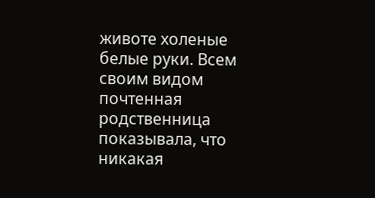животе холеные белые руки. Всем своим видом почтенная родственница показывала, что никакая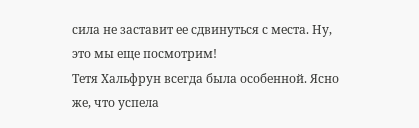сила не заставит ее сдвинуться с места. Ну, это мы еще посмотрим!
Тетя Хальфрун всегда была особенной. Ясно же, что успела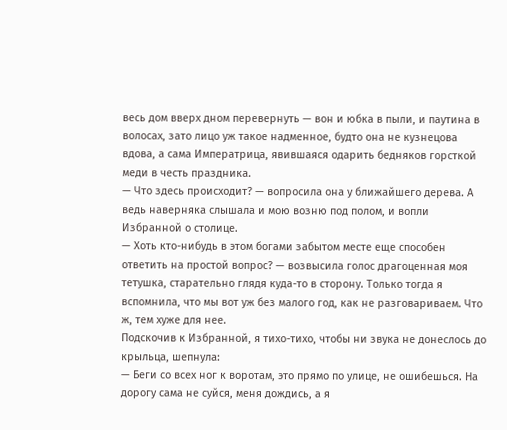весь дом вверх дном перевернуть — вон и юбка в пыли, и паутина в волосах, зато лицо уж такое надменное, будто она не кузнецова вдова, а сама Императрица, явившаяся одарить бедняков горсткой меди в честь праздника.
— Что здесь происходит? — вопросила она у ближайшего дерева. А ведь наверняка слышала и мою возню под полом, и вопли Избранной о столице.
— Хоть кто-нибудь в этом богами забытом месте еще способен ответить на простой вопрос? — возвысила голос драгоценная моя тетушка, старательно глядя куда-то в сторону. Только тогда я вспомнила, что мы вот уж без малого год, как не разговариваем. Что ж, тем хуже для нее.
Подскочив к Избранной, я тихо-тихо, чтобы ни звука не донеслось до крыльца, шепнула:
— Беги со всех ног к воротам, это прямо по улице, не ошибешься. На дорогу сама не суйся, меня дождись, а я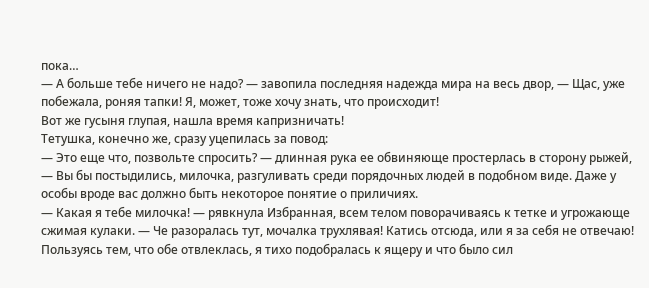пока…
— А больше тебе ничего не надо? — завопила последняя надежда мира на весь двор, — Щас, уже побежала, роняя тапки! Я, может, тоже хочу знать, что происходит!
Вот же гусыня глупая, нашла время капризничать!
Тетушка, конечно же, сразу уцепилась за повод:
— Это еще что, позвольте спросить? — длинная рука ее обвиняюще простерлась в сторону рыжей, — Вы бы постыдились, милочка, разгуливать среди порядочных людей в подобном виде. Даже у особы вроде вас должно быть некоторое понятие о приличиях.
— Какая я тебе милочка! — рявкнула Избранная, всем телом поворачиваясь к тетке и угрожающе сжимая кулаки. — Че разоралась тут, мочалка трухлявая! Катись отсюда, или я за себя не отвечаю!
Пользуясь тем, что обе отвлеклась, я тихо подобралась к ящеру и что было сил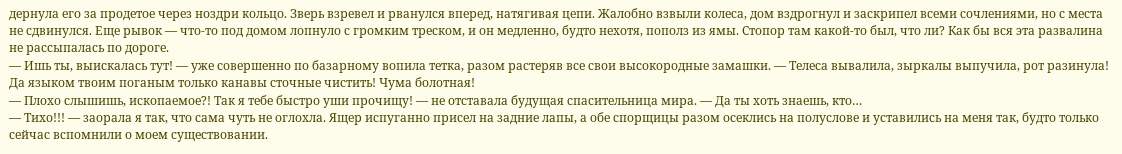дернула его за продетое через ноздри кольцо. Зверь взревел и рванулся вперед, натягивая цепи. Жалобно взвыли колеса, дом вздрогнул и заскрипел всеми сочлениями, но с места не сдвинулся. Еще рывок — что-то под домом лопнуло с громким треском, и он медленно, будто нехотя, пополз из ямы. Стопор там какой-то был, что ли? Как бы вся эта развалина не рассыпалась по дороге.
— Ишь ты, выискалась тут! — уже совершенно по базарному вопила тетка, разом растеряв все свои высокородные замашки. — Телеса вывалила, зыркалы выпучила, рот разинула! Да языком твоим поганым только канавы сточные чистить! Чума болотная!
— Плохо слышишь, ископаемое?! Так я тебе быстро уши прочищу! — не отставала будущая спасительница мира. — Да ты хоть знаешь, кто…
— Тихо!!! — заорала я так, что сама чуть не оглохла. Ящер испуганно присел на задние лапы, а обе спорщицы разом осеклись на полуслове и уставились на меня так, будто только сейчас вспомнили о моем существовании.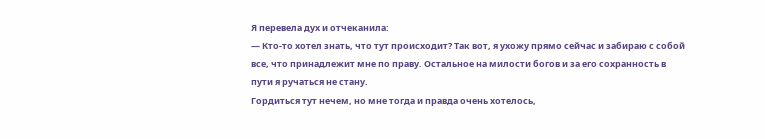Я перевела дух и отчеканила:
— Кто-то хотел знать, что тут происходит? Так вот, я ухожу прямо сейчас и забираю с собой все, что принадлежит мне по праву. Остальное на милости богов и за его сохранность в пути я ручаться не стану.
Гордиться тут нечем, но мне тогда и правда очень хотелось,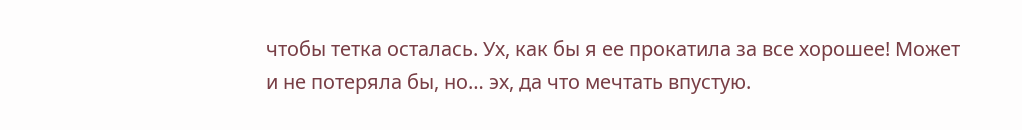чтобы тетка осталась. Ух, как бы я ее прокатила за все хорошее! Может и не потеряла бы, но… эх, да что мечтать впустую.